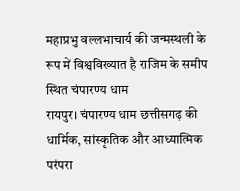महाप्रभु वल्लभाचार्य की जन्मस्थली के रूप में विश्वविख्यात है राजिम के समीप स्थित चंपारण्य धाम
रायपुर। चंपारण्य धाम छत्तीसगढ़ की धार्मिक, सांस्कृतिक और आध्यात्मिक परंपरा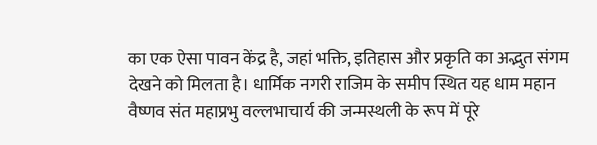का एक ऐसा पावन केंद्र है, जहां भक्ति, इतिहास और प्रकृति का अद्भुत संगम देखने को मिलता है। धार्मिक नगरी राजिम के समीप स्थित यह धाम महान वैष्णव संत महाप्रभु वल्लभाचार्य की जन्मस्थली के रूप में पूरे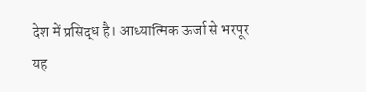देश में प्रसिद्ध है। आध्यात्मिक ऊर्जा से भरपूर यह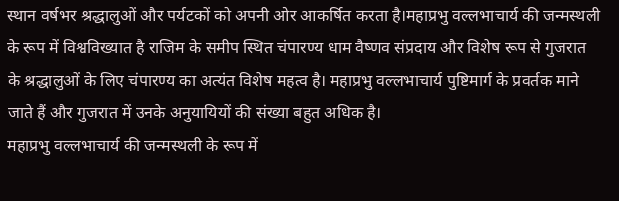स्थान वर्षभर श्रद्धालुओं और पर्यटकों को अपनी ओर आकर्षित करता है।महाप्रभु वल्लभाचार्य की जन्मस्थली के रूप में विश्वविख्यात है राजिम के समीप स्थित चंपारण्य धाम वैष्णव संप्रदाय और विशेष रूप से गुजरात के श्रद्धालुओं के लिए चंपारण्य का अत्यंत विशेष महत्व है। महाप्रभु वल्लभाचार्य पुष्टिमार्ग के प्रवर्तक माने जाते हैं और गुजरात में उनके अनुयायियों की संख्या बहुत अधिक है।
महाप्रभु वल्लभाचार्य की जन्मस्थली के रूप में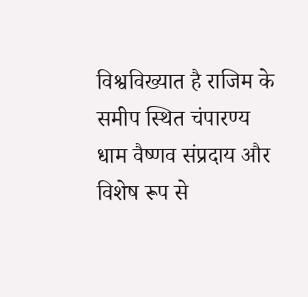विश्वविख्यात है राजिम के समीप स्थित चंपारण्य धाम वैष्णव संप्रदाय और विशेष रूप से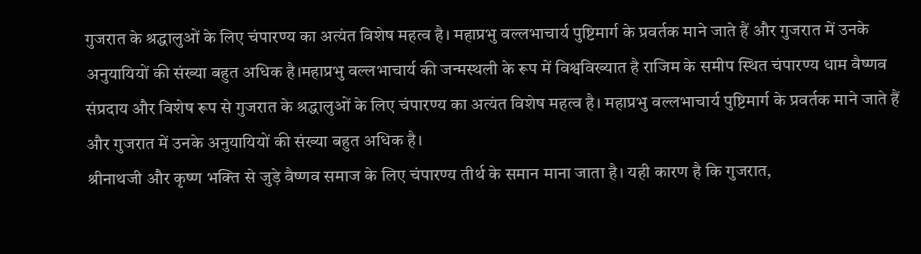गुजरात के श्रद्धालुओं के लिए चंपारण्य का अत्यंत विशेष महत्व है। महाप्रभु वल्लभाचार्य पुष्टिमार्ग के प्रवर्तक माने जाते हैं और गुजरात में उनके अनुयायियों की संख्या बहुत अधिक है।महाप्रभु वल्लभाचार्य की जन्मस्थली के रूप में विश्वविख्यात है राजिम के समीप स्थित चंपारण्य धाम वैष्णव संप्रदाय और विशेष रूप से गुजरात के श्रद्धालुओं के लिए चंपारण्य का अत्यंत विशेष महत्व है। महाप्रभु वल्लभाचार्य पुष्टिमार्ग के प्रवर्तक माने जाते हैं और गुजरात में उनके अनुयायियों की संख्या बहुत अधिक है।
श्रीनाथजी और कृष्ण भक्ति से जुड़े वैष्णव समाज के लिए चंपारण्य तीर्थ के समान माना जाता है। यही कारण है कि गुजरात,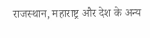राजस्थान, महाराष्ट्र और देश के अन्य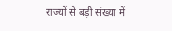राज्यों से बड़ी संख्या में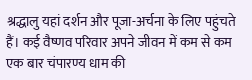श्रद्धालु यहां दर्शन और पूजा-अर्चना के लिए पहुंचते हैं। कई वैष्णव परिवार अपने जीवन में कम से कम एक बार चंपारण्य धाम की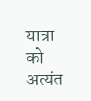यात्रा को अत्यंत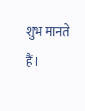शुभ मानते हैं।